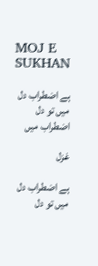MOJ E SUKHAN

ہے اضطراب دل میں تو دل اضطراب میں

غزل

ہے اضطراب دل میں تو دل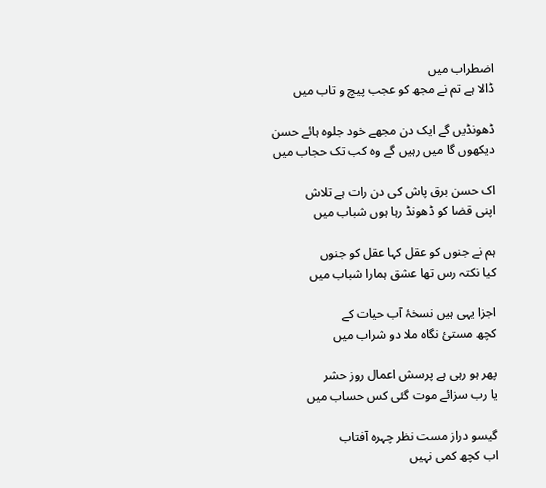اضطراب میں
ڈالا ہے تم نے مجھ کو عجب پیچ و تاب میں

ڈھونڈیں گے ایک دن مجھے خود جلوہ ہائے حسن
دیکھوں گا میں رہیں گے وہ کب تک حجاب میں

اک حسن برق پاش کی دن رات ہے تلاش
اپنی قضا کو ڈھونڈ رہا ہوں شباب میں

ہم نے جنوں کو عقل کہا عقل کو جنوں
کیا نکتہ رس تھا عشق ہمارا شباب میں

اجزا یہی ہیں نسخۂ آب حیات کے
کچھ مستیٔ نگاہ ملا دو شراب میں

پھر ہو رہی ہے پرسش اعمال روز حشر
یا رب سزائے موت گئی کس حساب میں

گیسو دراز مست نظر چہرہ آفتاب
اب کچھ کمی نہیں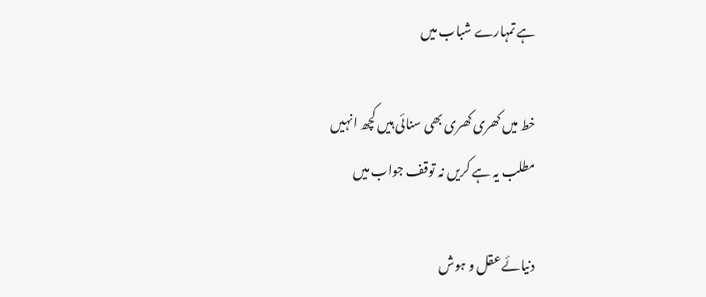ہے تمہارے شباب میں

خط میں کھری کھری بھی سنائی ہیں کچھ انہیں
مطلب یہ ہے کریں نہ توقف جواب میں

دنیائے عقل و ہوش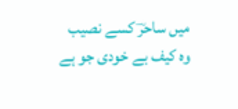میں ساحرؔ کسے نصیب
وہ کیف بے خودی جو ہے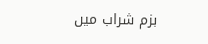بزم شراب میں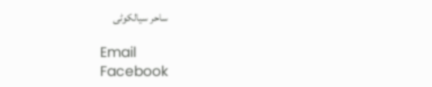ساحر سیالکوٹی

Email
Facebook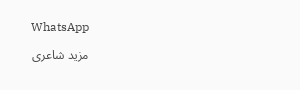WhatsApp

مزید شاعری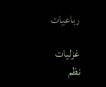رباعیات

غزلیات
نظم